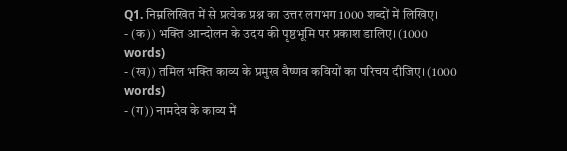Q1. निम्नलिखित में से प्रत्येक प्रश्न का उत्तर लगभग 1000 शब्दों में लिखिए।
- (क)) भक्ति आन्दोलन के उदय की पृष्ठभूमि पर प्रकाश डालिए। (1000 words)
- (ख)) तमिल भक्ति काव्य के प्रमुख वैष्णव कवियों का परिचय दीजिए। (1000 words)
- (ग)) नामदेव के काव्य में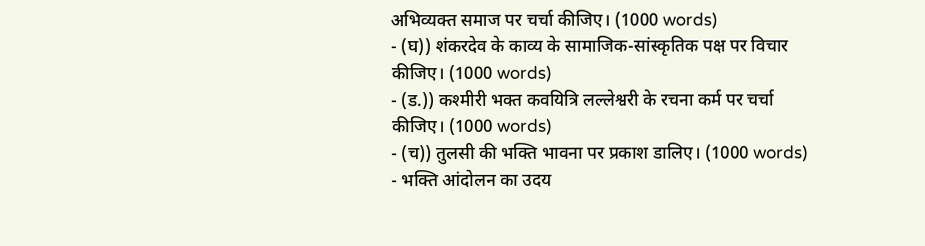अभिव्यक्त समाज पर चर्चा कीजिए। (1000 words)
- (घ)) शंकरदेव के काव्य के सामाजिक-सांस्कृतिक पक्ष पर विचार कीजिए। (1000 words)
- (ड.)) कश्मीरी भक्त कवयित्रि लल्लेश्वरी के रचना कर्म पर चर्चा कीजिए। (1000 words)
- (च)) तुलसी की भक्ति भावना पर प्रकाश डालिए। (1000 words)
- भक्ति आंदोलन का उदय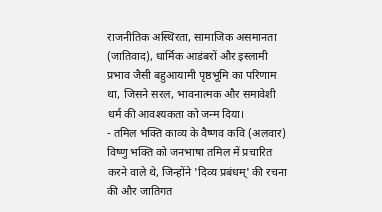राजनीतिक अस्थिरता, सामाजिक असमानता (जातिवाद), धार्मिक आडंबरों और इस्लामी प्रभाव जैसी बहुआयामी पृष्ठभूमि का परिणाम था, जिसने सरल, भावनात्मक और समावेशी धर्म की आवश्यकता को जन्म दिया।
- तमिल भक्ति काव्य के वैष्णव कवि (अलवार) विष्णु भक्ति को जनभाषा तमिल में प्रचारित करने वाले थे, जिन्होंने 'दिव्य प्रबंधम्' की रचना की और जातिगत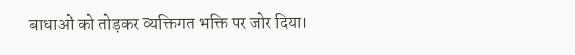बाधाओं को तोड़कर व्यक्तिगत भक्ति पर जोर दिया।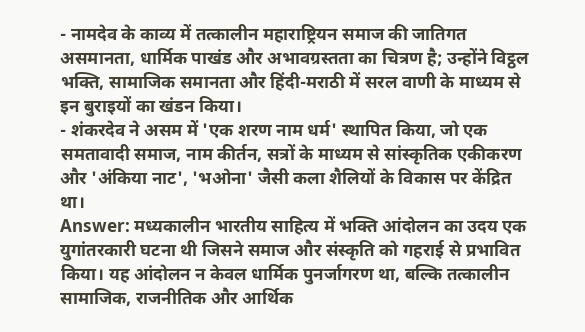- नामदेव के काव्य में तत्कालीन महाराष्ट्रियन समाज की जातिगत असमानता, धार्मिक पाखंड और अभावग्रस्तता का चित्रण है; उन्होंने विट्ठल भक्ति, सामाजिक समानता और हिंदी-मराठी में सरल वाणी के माध्यम से इन बुराइयों का खंडन किया।
- शंकरदेव ने असम में 'एक शरण नाम धर्म' स्थापित किया, जो एक समतावादी समाज, नाम कीर्तन, सत्रों के माध्यम से सांस्कृतिक एकीकरण और 'अंकिया नाट', 'भओना' जैसी कला शैलियों के विकास पर केंद्रित था।
Answer: मध्यकालीन भारतीय साहित्य में भक्ति आंदोलन का उदय एक युगांतरकारी घटना थी जिसने समाज और संस्कृति को गहराई से प्रभावित किया। यह आंदोलन न केवल धार्मिक पुनर्जागरण था, बल्कि तत्कालीन सामाजिक, राजनीतिक और आर्थिक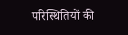परिस्थितियों की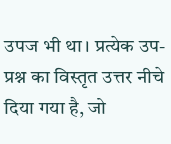उपज भी था। प्रत्येक उप-प्रश्न का विस्तृत उत्तर नीचे दिया गया है, जो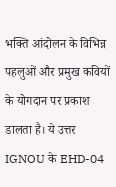भक्ति आंदोलन के विभिन्न पहलुओं और प्रमुख कवियों के योगदान पर प्रकाश डालता है। ये उत्तर IGNOU के EHD-04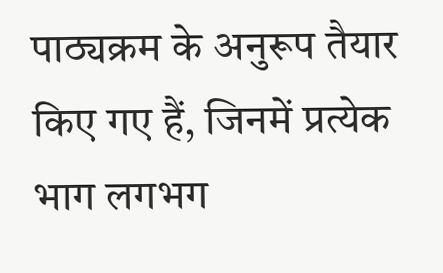पाठ्यक्रम के अनुरूप तैयार किए गए हैं, जिनमें प्रत्येक भाग लगभग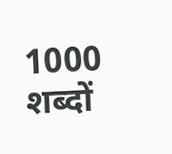1000 शब्दों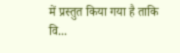में प्रस्तुत किया गया है ताकि वि...